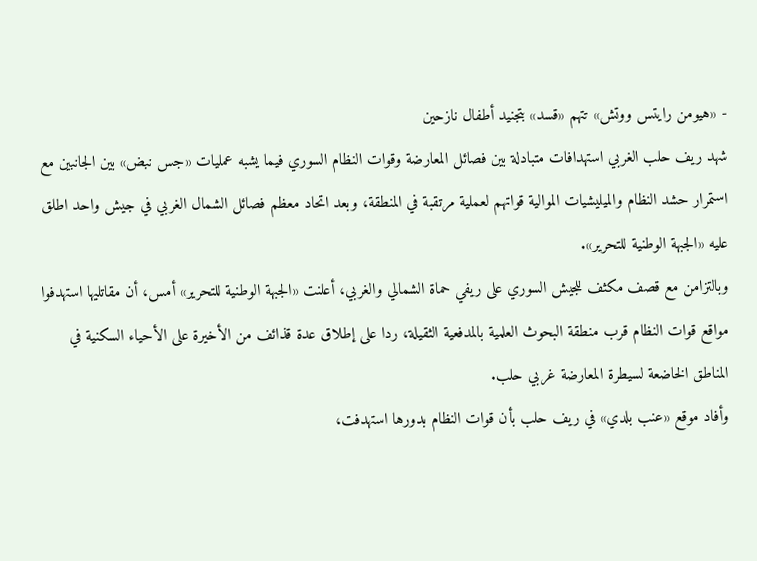- «هيومن رايتس ووتش» تتهم «قسد» بتجنيد أطفال نازحين
شهد ريف حلب الغربي استهدافات متبادلة بين فصائل المعارضة وقوات النظام السوري فيما يشبه عمليات «جس نبض» بين الجانبين مع استمرار حشد النظام والميليشيات الموالية قواتهم لعملية مرتقبة في المنطقة، وبعد اتحاد معظم فصائل الشمال الغربي في جيش واحد اطلق عليه «الجبهة الوطنية للتحرير».
وبالتزامن مع قصف مكثف للجيش السوري على ريفي حماة الشمالي والغربي، أعلنت «الجبهة الوطنية للتحرير» أمس، أن مقاتليها استهدفوا مواقع قوات النظام قرب منطقة البحوث العلمية بالمدفعية الثقيلة، ردا على إطلاق عدة قذائف من الأخيرة على الأحياء السكنية في المناطق الخاضعة لسيطرة المعارضة غربي حلب.
وأفاد موقع «عنب بلدي» في ريف حلب بأن قوات النظام بدورها استهدفت،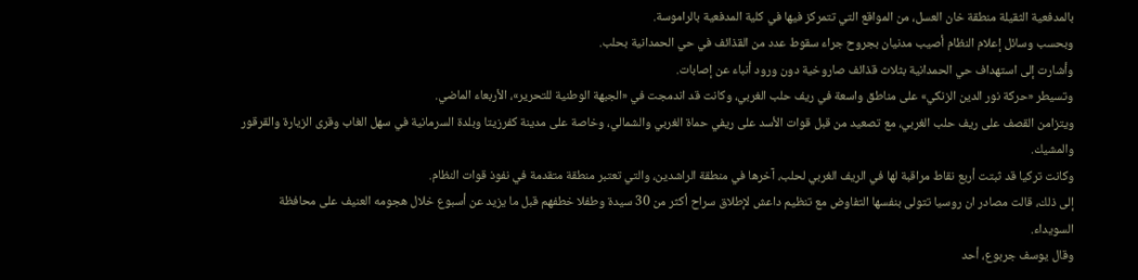بالمدفعية الثقيلة منطقة خان العسل، من المواقع التي تتمركز فيها في كلية المدفعية بالراموسة.
وبحسب وسائل إعلام النظام أصيب مدنيان بجروح جراء سقوط عدد من القذائف في حي الحمدانية بحلب.
وأشارت إلى استهداف حي الحمدانية بثلاث قذائف صاروخية دون ورود أنباء عن إصابات.
وتسيطر «حركة نور الدين الزنكي» على مناطق واسعة في ريف حلب الغربي، وكانت قد اندمجت في «الجبهة الوطنية للتحرير»، الأربعاء الماضي.
ويتزامن القصف على ريف حلب الغربي، مع تصعيد من قبل قوات الأسد على ريفي حماة الغربي والشمالي، وخاصة على مدينة كفرزيتا وبلدة السرمانية في سهل الغاب وقرى الزيارة والقرقور والمشيك.
وكانت تركيا قد ثبتت أربع نقاط مراقبة لها في الريف الغربي لحلب، آخرها في منطقة الراشدين، والتي تعتبر منطقة متقدمة في نفوذ قوات النظام.
إلى ذلك، قالت مصادر ان روسيا تتولى بنفسها التفاوض مع تنظيم داعش لإطلاق سراح أكثر من 30 سيدة وطفلا خطفهم قبل ما يزيد عن أسبوع خلال هجومه العنيف على محافظة السويداء.
وقال يوسف جربوع، أحد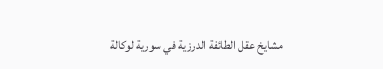مشايخ عقل الطائفة الدرزية في سورية لوكالة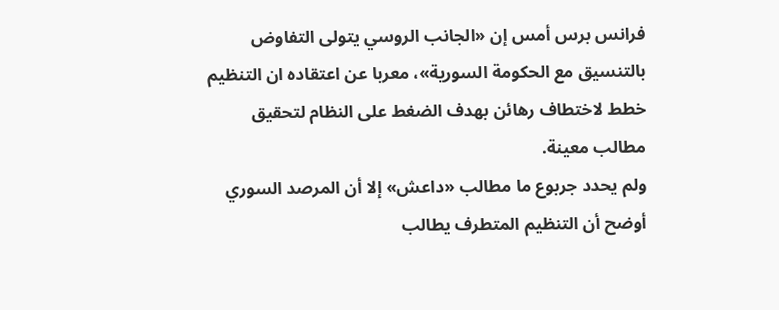فرانس برس أمس إن «الجانب الروسي يتولى التفاوض بالتنسيق مع الحكومة السورية»، معربا عن اعتقاده ان التنظيم خطط لاختطاف رهائن بهدف الضغط على النظام لتحقيق مطالب معينة.
ولم يحدد جربوع ما مطالب «داعش» إلا أن المرصد السوري أوضح أن التنظيم المتطرف يطالب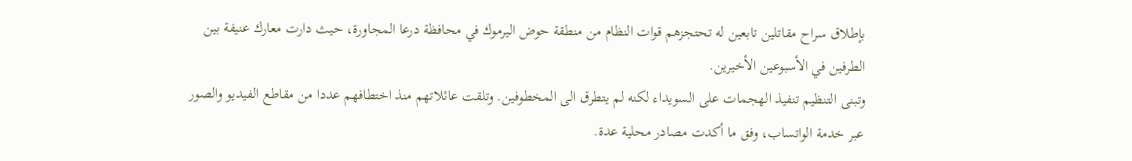بإطلاق سراح مقاتلين تابعين له تحتجزهم قوات النظام من منطقة حوض اليرموك في محافظة درعا المجاورة، حيث دارت معارك عنيفة بين الطرفين في الأسبوعين الأخيرين.
وتبنى التنظيم تنفيذ الهجمات على السويداء لكنه لم يتطرق الى المخطوفين. وتلقت عائلاتهم منذ اختطافهم عددا من مقاطع الفيديو والصور عبر خدمة الواتساب، وفق ما أكدت مصادر محلية عدة.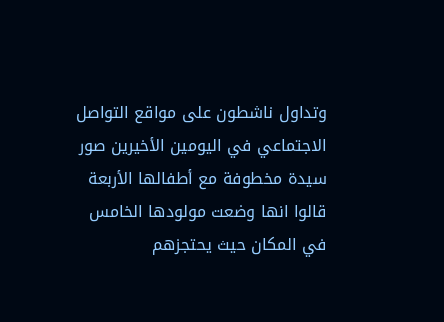وتداول ناشطون على مواقع التواصل الاجتماعي في اليومين الأخيرين صور سيدة مخطوفة مع أطفالها الأربعة قالوا انها وضعت مولودها الخامس في المكان حيث يحتجزهم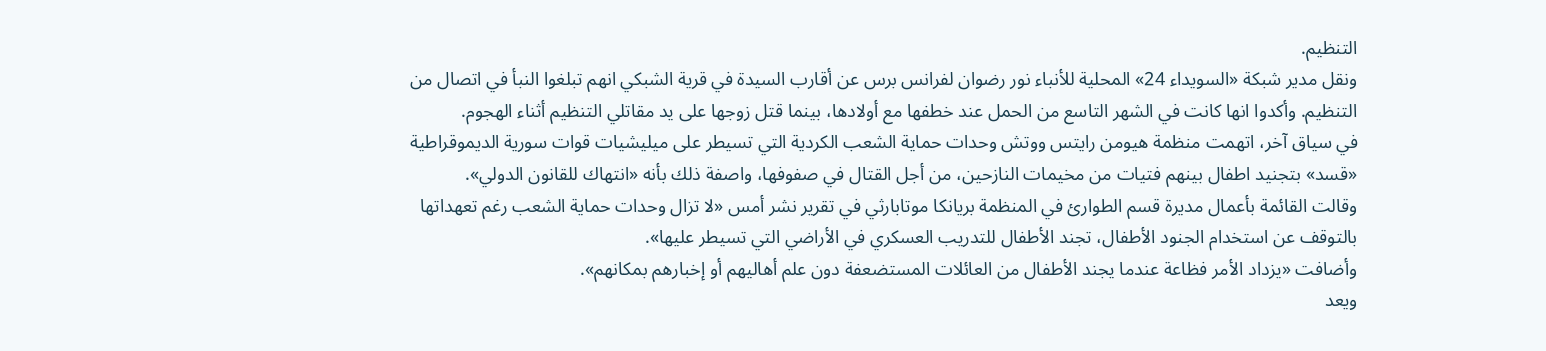التنظيم.
ونقل مدير شبكة «السويداء 24» المحلية للأنباء نور رضوان لفرانس برس عن أقارب السيدة في قرية الشبكي انهم تبلغوا النبأ في اتصال من التنظيم. وأكدوا انها كانت في الشهر التاسع من الحمل عند خطفها مع أولادها، بينما قتل زوجها على يد مقاتلي التنظيم أثناء الهجوم.
في سياق آخر، اتهمت منظمة هيومن رايتس ووتش وحدات حماية الشعب الكردية التي تسيطر على ميليشيات قوات سورية الديموقراطية «قسد» بتجنيد اطفال بينهم فتيات من مخيمات النازحين، من أجل القتال في صفوفها، واصفة ذلك بأنه «انتهاك للقانون الدولي».
وقالت القائمة بأعمال مديرة قسم الطوارئ في المنظمة بريانكا موتابارثي في تقرير نشر أمس «لا تزال وحدات حماية الشعب رغم تعهداتها بالتوقف عن استخدام الجنود الأطفال، تجند الأطفال للتدريب العسكري في الأراضي التي تسيطر عليها».
وأضافت «يزداد الأمر فظاعة عندما يجند الأطفال من العائلات المستضعفة دون علم أهاليهم أو إخبارهم بمكانهم».
ويعد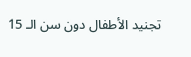تجنيد الأطفال دون سن الـ 15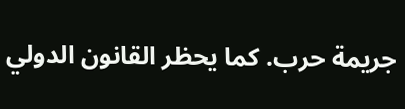جريمة حرب. كما يحظر القانون الدولي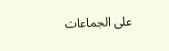على الجماعات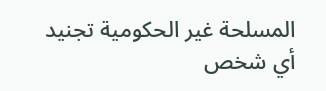المسلحة غير الحكومية تجنيد أي شخص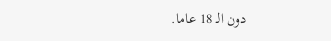دون الـ 18 عاما.